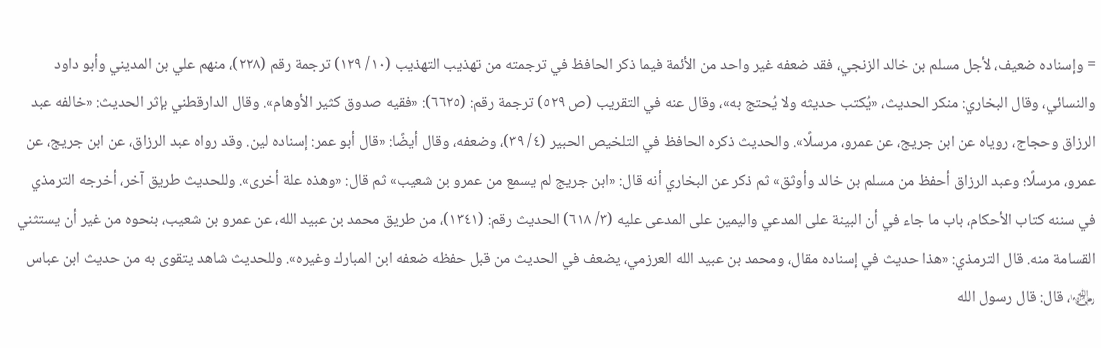= وإسناده ضعيف، لأجل مسلم بن خالد الزنجي، فقد ضعفه غير واحد من الأئمة فيما ذكر الحافظ في ترجمته من تهذيب التهذيب (١٠/ ١٢٩) ترجمة رقم (٢٢٨)، منهم علي بن المديني وأبو داود والنسائي، وقال البخاري: منكر الحديث، «يُكتب حديثه ولا يُحتج به»، وقال عنه في التقريب (ص ٥٢٩) ترجمة رقم: (٦٦٢٥): «فقيه صدوق كثير الأوهام». وقال الدارقطني بإثر الحديث: «خالفه عبد الرزاق وحجاج، روياه عن ابن جريج، عن عمرو، مرسلًا». والحديث ذكره الحافظ في التلخيص الحبير (٤/ ٣٩)، وضعفه، وقال أيضًا: «قال أبو عمر: إسناده لين. وقد رواه عبد الرزاق، عن ابن جريج، عن عمرو، مرسلًا؛ وعبد الرزاق أحفظ من مسلم بن خالد وأوثق» ثم ذكر عن البخاري أنه قال: «ابن جريج لم يسمع من عمرو بن شعيب» ثم قال: «وهذه علة أخرى». وللحديث طريق آخر، أخرجه الترمذي في سننه كتاب الأحكام، باب ما جاء في أن البينة على المدعي واليمين على المدعى عليه (٣/ ٦١٨) الحديث رقم: (١٣٤١)، من طريق محمد بن عبيد الله، عن عمرو بن شعيب، بنحوه من غير أن يستثني القسامة منه. قال الترمذي: «هذا حديث في إسناده مقال، ومحمد بن عبيد الله العرزمي، يضعف في الحديث من قبل حفظه ضعفه ابن المبارك وغيره». وللحديث شاهد يتقوى به من حديث ابن عباس ﵄، قال: قال رسول الله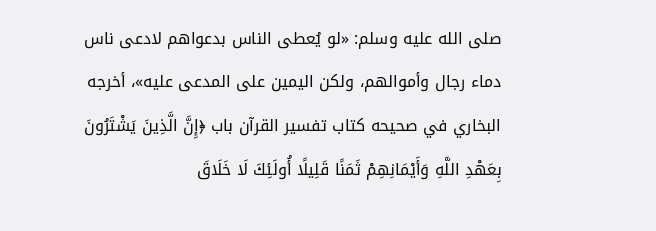صلى الله عليه وسلم: «لو يُعطى الناس بدعواهم لادعى ناس دماء رجال وأموالهم، ولكن اليمين على المدعى عليه»، أخرجه البخاري في صحيحه كتاب تفسير القرآن باب ﴿إِنَّ الَّذِينَ يَشْتَرُونَ بِعَهْدِ اللَّهِ وَأَيْمَانِهِمْ ثَمَنًا قَلِيلًا أُولَئِكَ لَا خَلَاقَ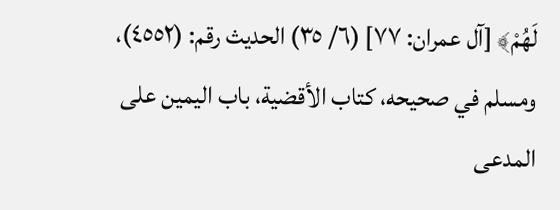لَهُمْ﴾ [آل عمران: ٧٧] (٦/ ٣٥) الحديث رقم: (٤٥٥٢)، ومسلم في صحيحه، كتاب الأقضية، باب اليمين على المدعى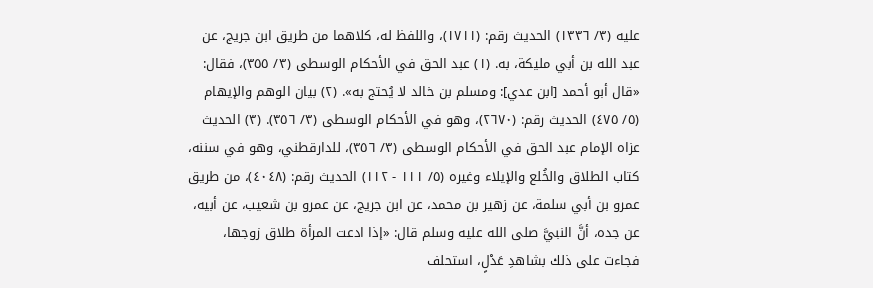عليه (٣/ ١٣٣٦) الحديث رقم: (١٧١١)، واللفظ له، كلاهما من طريق ابن جريج، عن عبد الله بن أبي مليكة، به. (١) عبد الحق في الأحكام الوسطى (٣/ ٣٥٥)، فقال: «قال أبو أحمد [ابن عدي]: ومسلم بن خالد لا يُحتج به». (٢) بيان الوهم والإيهام (٥/ ٤٧٥) الحديث رقم: (٢٦٧٠)، وهو في الأحكام الوسطى (٣/ ٣٥٦). (٣) الحديث عزاه الإمام عبد الحق في الأحكام الوسطى (٣/ ٣٥٦)، للدارقطني، وهو في سننه، كتاب الطلاق والخُلع والإيلاء وغيره (٥/ ١١١ - ١١٢) الحديث رقم: (٤٠٤٨)، من طريق عمرو بن أبي سلمة، عن زهير بن محمد، عن ابن جريج، عن عمرو بن شعيب، عن أبيه، عن جده، أنَّ النبيَّ صلى الله عليه وسلم قال: «إذا ادعت المرأة طلاق زوجها، فجاءت على ذلك بشاهدِ عَدْلٍ، استحلف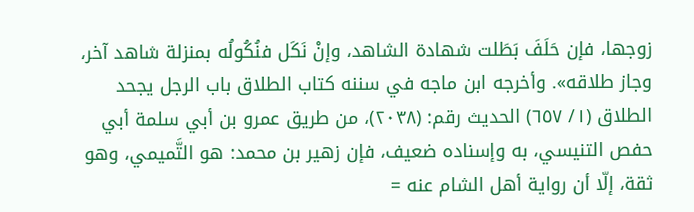زوجها، فإن حَلَفَ بَطَلت شهادة الشاهد، وإنْ نَكَل فنُكُولُه بمنزلة شاهد آخر، وجاز طلاقه». وأخرجه ابن ماجه في سننه كتاب الطلاق باب الرجل يجحد الطلاق (١/ ٦٥٧) الحديث رقم: (٢٠٣٨)، من طريق عمرو بن أبي سلمة أبي حفص التنيسي، به وإسناده ضعيف، فإن زهير بن محمد: هو التَّميمي، وهو ثقة، إلّا أن رواية أهل الشام عنه =